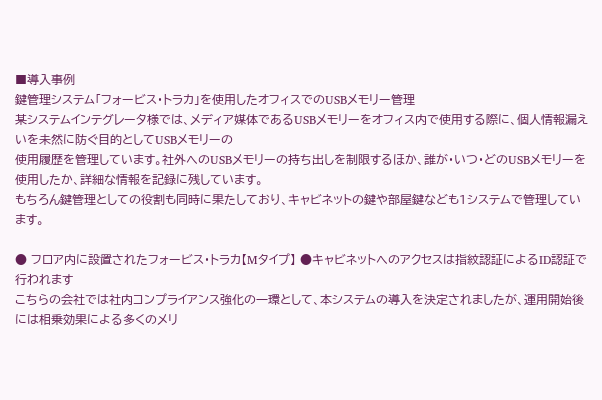■導入事例
鍵管理システム「フォービス・トラカ」を使用したオフィスでのUSBメモリー管理
某システムインテグレータ様では、メディア媒体であるUSBメモリーをオフィス内で使用する際に、個人情報漏えいを未然に防ぐ目的としてUSBメモリーの
使用履歴を管理しています。社外へのUSBメモリーの持ち出しを制限するほか、誰が・いつ・どのUSBメモリーを使用したか、詳細な情報を記録に残しています。
もちろん鍵管理としての役割も同時に果たしており、キャビネットの鍵や部屋鍵なども1システムで管理しています。

● フロア内に設置されたフォービス・トラカ【Mタイプ】 ●キャビネットへのアクセスは指紋認証によるID認証で行われます
こちらの会社では社内コンプライアンス強化の一環として、本システムの導入を決定されましたが、運用開始後には相乗効果による多くのメリ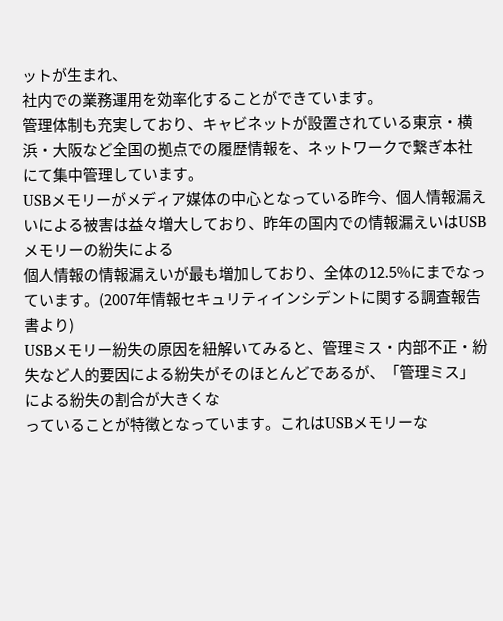ットが生まれ、
社内での業務運用を効率化することができています。
管理体制も充実しており、キャビネットが設置されている東京・横浜・大阪など全国の拠点での履歴情報を、ネットワークで繋ぎ本社にて集中管理しています。
USBメモリーがメディア媒体の中心となっている昨今、個人情報漏えいによる被害は益々増大しており、昨年の国内での情報漏えいはUSBメモリーの紛失による
個人情報の情報漏えいが最も増加しており、全体の12.5%にまでなっています。(2007年情報セキュリティインシデントに関する調査報告書より)
USBメモリー紛失の原因を紐解いてみると、管理ミス・内部不正・紛失など人的要因による紛失がそのほとんどであるが、「管理ミス」による紛失の割合が大きくな
っていることが特徴となっています。これはUSBメモリーな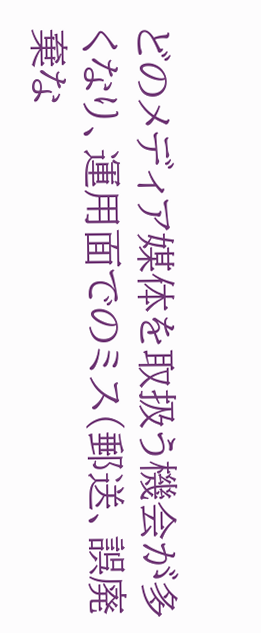どのメディア媒体を取扱う機会が多くなり、運用面でのミス(郵送、誤廃棄な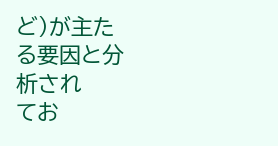ど)が主たる要因と分析され
てお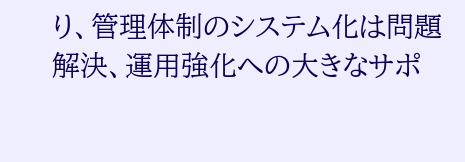り、管理体制のシステム化は問題解決、運用強化への大きなサポ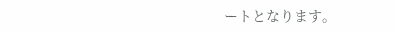ートとなります。